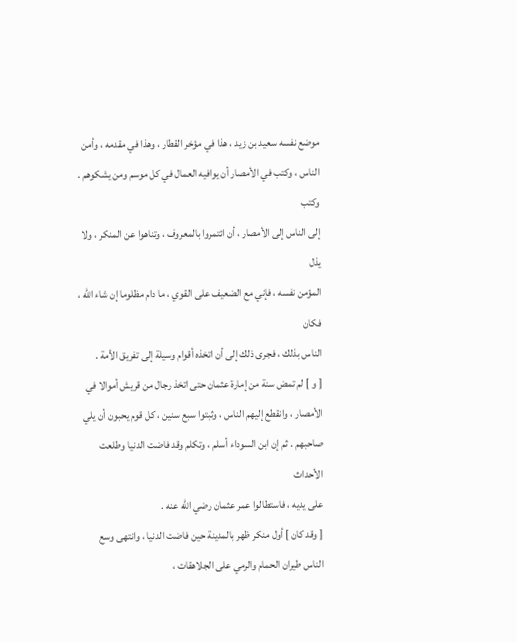موضع نفسه سعيد بن زيد ، هذا في مؤخر القطار ، وهذا في مقدمه ، وأمن
الناس ، وكتب في الأمصار أن يوافيه العمال في كل موسم ومن يشكوهم . وكتب
إلى الناس إلى الأمصار ، أن ائتمروا بالمعروف ، وتناهوا عن المنكر ، ولا يذل
المؤمن نفسه ، فإني مع الضعيف على القوي ، ما دام مظلوما إن شاء الله ، فكان
الناس بذلك ، فجرى ذلك إلى أن اتخذه أقوام وسيلة إلى تفريق الأمة .
[ و ] لم تمض سنة من إمارة عثمان حتى اتخذ رجال من قريش أموالا في
الأمصار ، وانقطع إليهم الناس ، وثبتوا سبع سنين ، كل قوم يحبون أن يلي
صاحبهم . ثم إن ابن السوداء أسلم ، وتكلم وقد فاضت الدنيا وطلعت الأحداث
على يديه ، فاستطالوا عمر عثمان رضي الله عنه .
[ وقد كان ] أول منكر ظهر بالمدينة حين فاضت الدنيا ، وانتهى وسع
الناس طيران الحمام والرمي على الجلاهقات ،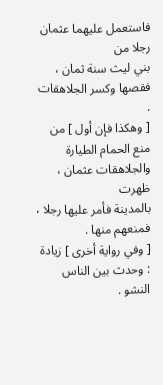فاستعمل عليهما عثمان رجلا من
بني ليث سنة ثمان ، فقصها وكسر الجلاهقات .
[ وهكذا فإن أول ] من منع الحمام الطيارة والجلاهقات عثمان ، ظهرت
بالمدينة فأمر عليها رجلا ، فمنعهم منها .
[ وفي رواية أخرى ] زيادة : وحدث بين الناس النشو .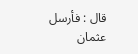قال : فأرسل
عثمان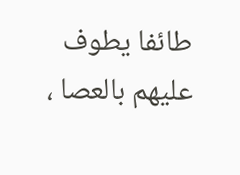طائفا يطوف عليهم بالعصا ،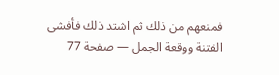فمنعهم من ذلك ثم اشتد ذلك فأفشى
الفتنة ووقعة الجمل — صفحة 77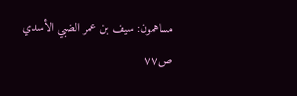مساهمون: سيف بن عمر الضبي الأسدي
ص٧٧